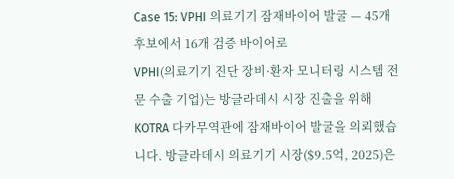Case 15: VPHI 의료기기 잠재바이어 발굴 — 45개 후보에서 16개 검증 바이어로
VPHI(의료기기 진단 장비·환자 모니터링 시스템 전문 수출 기업)는 방글라데시 시장 진출을 위해 KOTRA 다카무역관에 잠재바이어 발굴을 의뢰했습니다. 방글라데시 의료기기 시장($9.5억, 2025)은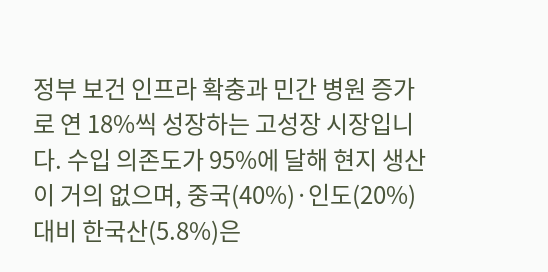정부 보건 인프라 확충과 민간 병원 증가로 연 18%씩 성장하는 고성장 시장입니다. 수입 의존도가 95%에 달해 현지 생산이 거의 없으며, 중국(40%)·인도(20%) 대비 한국산(5.8%)은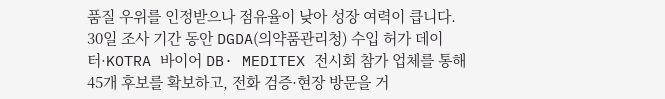품질 우위를 인정받으나 점유율이 낮아 성장 여력이 큽니다.
30일 조사 기간 동안 DGDA(의약품관리청) 수입 허가 데이터·KOTRA 바이어 DB· MEDITEX 전시회 참가 업체를 통해 45개 후보를 확보하고, 전화 검증·현장 방문을 거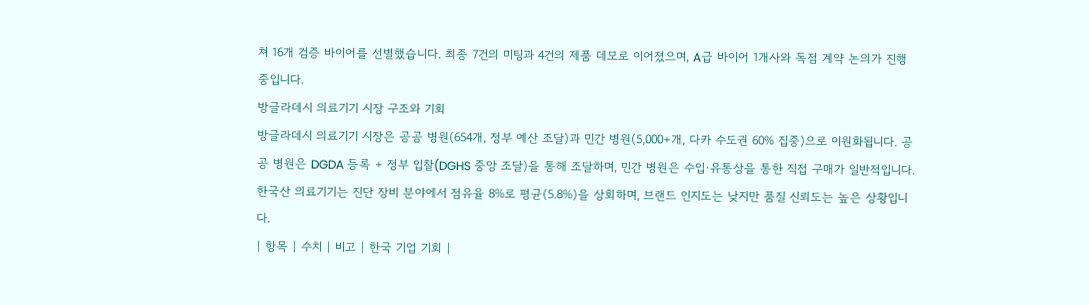쳐 16개 검증 바이어를 선별했습니다. 최종 7건의 미팅과 4건의 제품 데모로 이어졌으며, A급 바이어 1개사와 독점 계약 논의가 진행 중입니다.
방글라데시 의료기기 시장 구조와 기회
방글라데시 의료기기 시장은 공공 병원(654개, 정부 예산 조달)과 민간 병원(5,000+개, 다카 수도권 60% 집중)으로 이원화됩니다. 공공 병원은 DGDA 등록 + 정부 입찰(DGHS 중앙 조달)을 통해 조달하며, 민간 병원은 수입·유통상을 통한 직접 구매가 일반적입니다. 한국산 의료기기는 진단 장비 분야에서 점유율 8%로 평균(5.8%)을 상회하며, 브랜드 인지도는 낮지만 품질 신뢰도는 높은 상황입니다.
| 항목 | 수치 | 비고 | 한국 기업 기회 |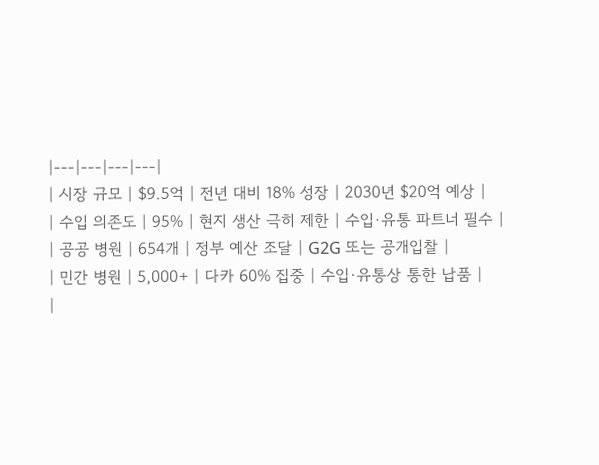|---|---|---|---|
| 시장 규모 | $9.5억 | 전년 대비 18% 성장 | 2030년 $20억 예상 |
| 수입 의존도 | 95% | 현지 생산 극히 제한 | 수입·유통 파트너 필수 |
| 공공 병원 | 654개 | 정부 예산 조달 | G2G 또는 공개입찰 |
| 민간 병원 | 5,000+ | 다카 60% 집중 | 수입·유통상 통한 납품 |
|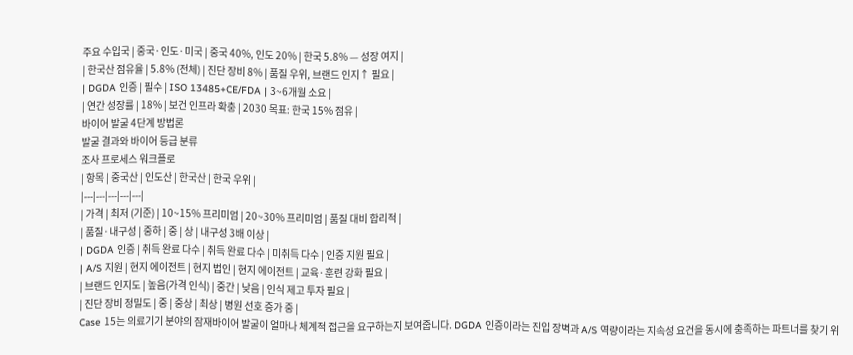주요 수입국 | 중국·인도·미국 | 중국 40%, 인도 20% | 한국 5.8% — 성장 여지 |
| 한국산 점유율 | 5.8% (전체) | 진단 장비 8% | 품질 우위, 브랜드 인지↑ 필요 |
| DGDA 인증 | 필수 | ISO 13485+CE/FDA | 3~6개월 소요 |
| 연간 성장률 | 18% | 보건 인프라 확충 | 2030 목표: 한국 15% 점유 |
바이어 발굴 4단계 방법론
발굴 결과와 바이어 등급 분류
조사 프로세스 워크플로
| 항목 | 중국산 | 인도산 | 한국산 | 한국 우위 |
|---|---|---|---|---|
| 가격 | 최저 (기준) | 10~15% 프리미엄 | 20~30% 프리미엄 | 품질 대비 합리적 |
| 품질·내구성 | 중하 | 중 | 상 | 내구성 3배 이상 |
| DGDA 인증 | 취득 완료 다수 | 취득 완료 다수 | 미취득 다수 | 인증 지원 필요 |
| A/S 지원 | 현지 에이전트 | 현지 법인 | 현지 에이전트 | 교육·훈련 강화 필요 |
| 브랜드 인지도 | 높음(가격 인식) | 중간 | 낮음 | 인식 제고 투자 필요 |
| 진단 장비 정밀도 | 중 | 중상 | 최상 | 병원 선호 증가 중 |
Case 15는 의료기기 분야의 잠재바이어 발굴이 얼마나 체계적 접근을 요구하는지 보여줍니다. DGDA 인증이라는 진입 장벽과 A/S 역량이라는 지속성 요건을 동시에 충족하는 파트너를 찾기 위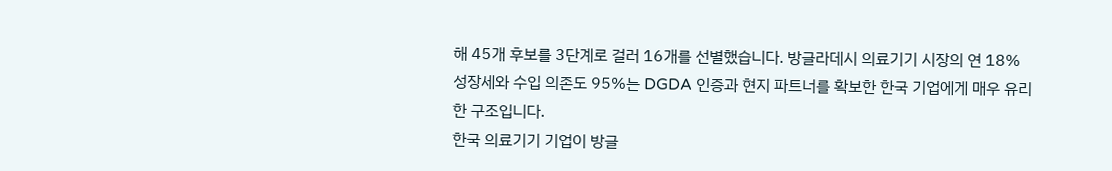해 45개 후보를 3단계로 걸러 16개를 선별했습니다. 방글라데시 의료기기 시장의 연 18% 성장세와 수입 의존도 95%는 DGDA 인증과 현지 파트너를 확보한 한국 기업에게 매우 유리한 구조입니다.
한국 의료기기 기업이 방글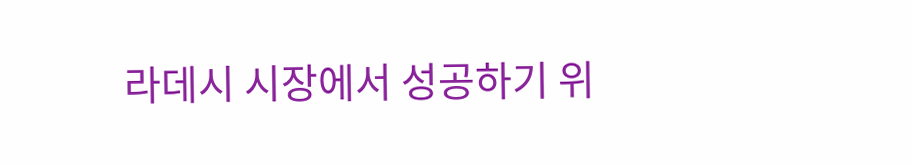라데시 시장에서 성공하기 위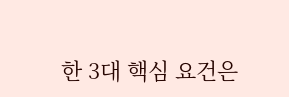한 3대 핵심 요건은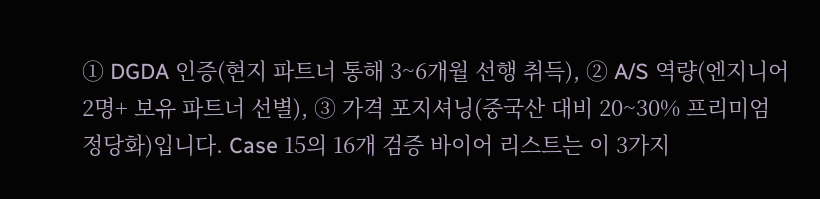① DGDA 인증(현지 파트너 통해 3~6개월 선행 취득), ② A/S 역량(엔지니어 2명+ 보유 파트너 선별), ③ 가격 포지셔닝(중국산 대비 20~30% 프리미엄 정당화)입니다. Case 15의 16개 검증 바이어 리스트는 이 3가지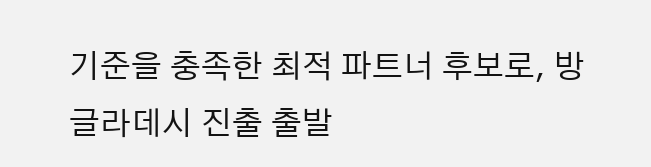기준을 충족한 최적 파트너 후보로, 방글라데시 진출 출발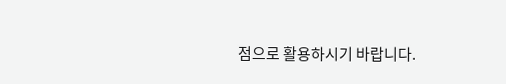점으로 활용하시기 바랍니다.